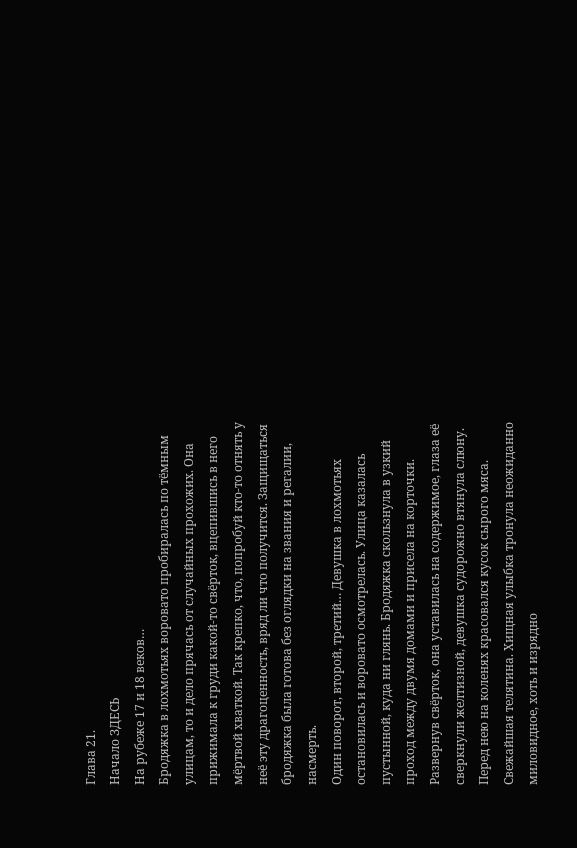Глава 21.
Начало ЗДЕСЬ
На рубеже 17 и 18 веков…
Бродяжка в лохмотьях воровато пробиралась по тёмным улицам, то и дело прячась от случайных прохожих. Она прижимала к груди какой-то свёрток, вцепившись в него мёртвой хваткой. Так крепко, что, попробуй кто-то отнять у неё эту драгоценность, вряд ли что получится. Защищаться бродяжка была готова без оглядки на звания и регалии, насмерть.
Один поворот, второй, третий… Девушка в лохмотьях остановилась и воровато осмотрелась. Улица казалась пустынной, куда ни глянь. Бродяжка скользнула в узкий проход между двумя домами и присела на корточки. Развернув свёрток, она уставилась на содержимое, глаза её сверкнули желтизной, девушка судорожно втянула слюну. Перед нею на коленях красовался кусок сырого мяса. Свежайшая телятина. Хищная улыбка тронула неожиданно миловидное, хоть и изрядно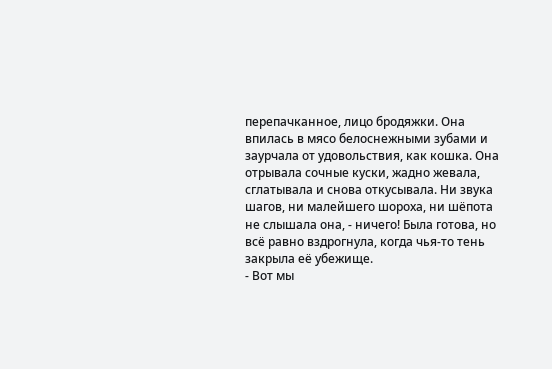перепачканное, лицо бродяжки. Она впилась в мясо белоснежными зубами и заурчала от удовольствия, как кошка. Она отрывала сочные куски, жадно жевала, сглатывала и снова откусывала. Ни звука шагов, ни малейшего шороха, ни шёпота не слышала она, - ничего! Была готова, но всё равно вздрогнула, когда чья-то тень закрыла её убежище.
- Вот мы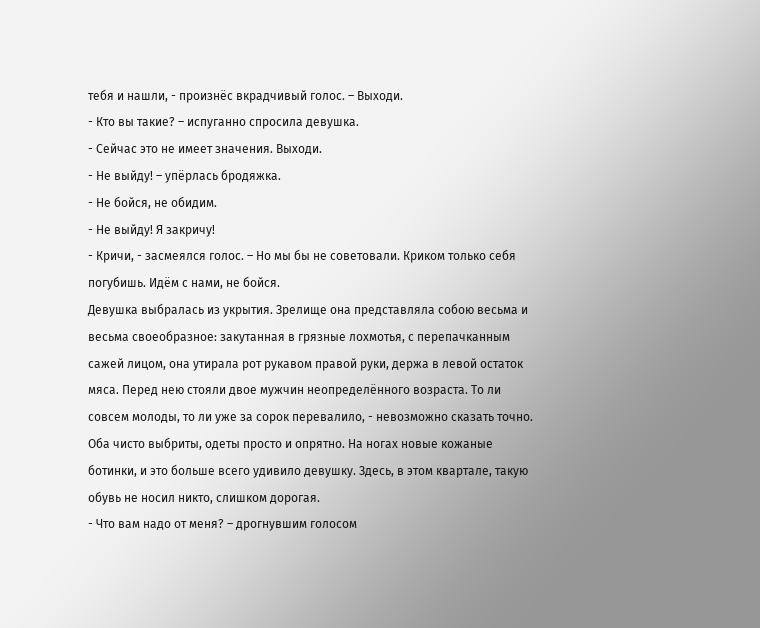тебя и нашли, - произнёс вкрадчивый голос. – Выходи.
- Кто вы такие? – испуганно спросила девушка.
- Сейчас это не имеет значения. Выходи.
- Не выйду! – упёрлась бродяжка.
- Не бойся, не обидим.
- Не выйду! Я закричу!
- Кричи, - засмеялся голос. – Но мы бы не советовали. Криком только себя погубишь. Идём с нами, не бойся.
Девушка выбралась из укрытия. Зрелище она представляла собою весьма и весьма своеобразное: закутанная в грязные лохмотья, с перепачканным сажей лицом, она утирала рот рукавом правой руки, держа в левой остаток мяса. Перед нею стояли двое мужчин неопределённого возраста. То ли совсем молоды, то ли уже за сорок перевалило, - невозможно сказать точно. Оба чисто выбриты, одеты просто и опрятно. На ногах новые кожаные ботинки, и это больше всего удивило девушку. Здесь, в этом квартале, такую обувь не носил никто, слишком дорогая.
- Что вам надо от меня? – дрогнувшим голосом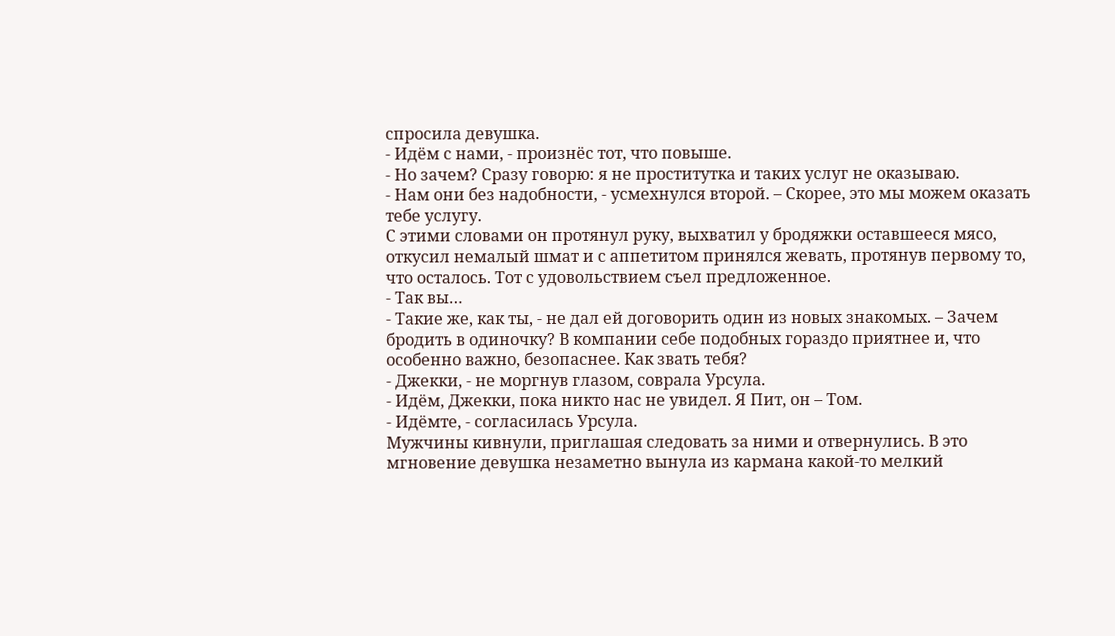спросила девушка.
- Идём с нами, - произнёс тот, что повыше.
- Но зачем? Сразу говорю: я не проститутка и таких услуг не оказываю.
- Нам они без надобности, - усмехнулся второй. – Скорее, это мы можем оказать тебе услугу.
С этими словами он протянул руку, выхватил у бродяжки оставшееся мясо, откусил немалый шмат и с аппетитом принялся жевать, протянув первому то, что осталось. Тот с удовольствием съел предложенное.
- Так вы…
- Такие же, как ты, - не дал ей договорить один из новых знакомых. – Зачем бродить в одиночку? В компании себе подобных гораздо приятнее и, что особенно важно, безопаснее. Как звать тебя?
- Джекки, - не моргнув глазом, соврала Урсула.
- Идём, Джекки, пока никто нас не увидел. Я Пит, он – Том.
- Идёмте, - согласилась Урсула.
Мужчины кивнули, приглашая следовать за ними и отвернулись. В это мгновение девушка незаметно вынула из кармана какой-то мелкий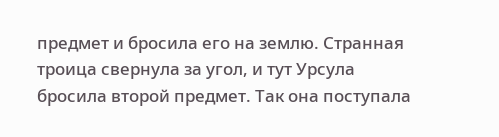предмет и бросила его на землю. Странная троица свернула за угол, и тут Урсула бросила второй предмет. Так она поступала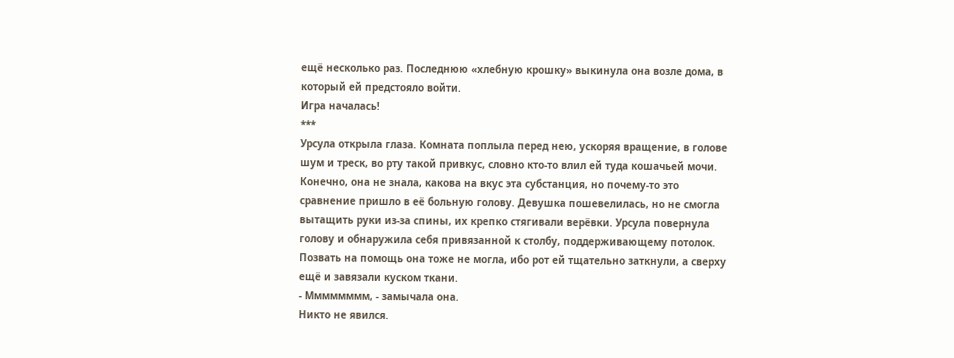ещё несколько раз. Последнюю «хлебную крошку» выкинула она возле дома, в который ей предстояло войти.
Игра началась!
***
Урсула открыла глаза. Комната поплыла перед нею, ускоряя вращение, в голове шум и треск, во рту такой привкус, словно кто-то влил ей туда кошачьей мочи. Конечно, она не знала, какова на вкус эта субстанция, но почему-то это сравнение пришло в её больную голову. Девушка пошевелилась, но не смогла вытащить руки из-за спины, их крепко стягивали верёвки. Урсула повернула голову и обнаружила себя привязанной к столбу, поддерживающему потолок. Позвать на помощь она тоже не могла, ибо рот ей тщательно заткнули, а сверху ещё и завязали куском ткани.
- Мммммммм, - замычала она.
Никто не явился.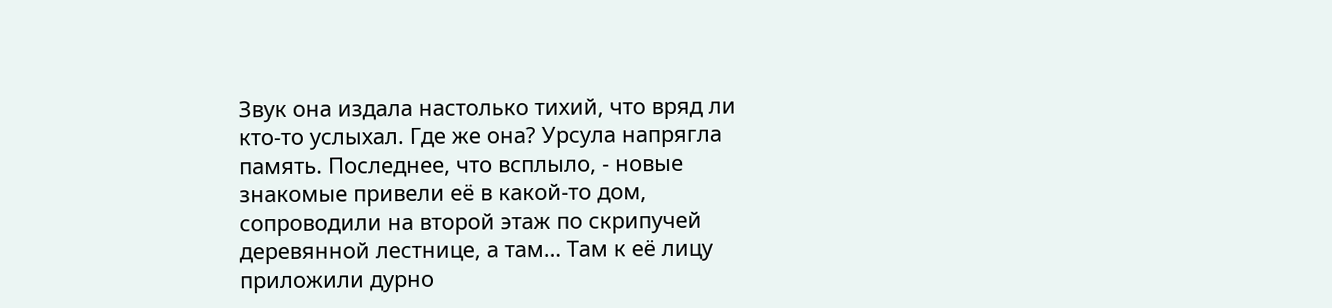Звук она издала настолько тихий, что вряд ли кто-то услыхал. Где же она? Урсула напрягла память. Последнее, что всплыло, - новые знакомые привели её в какой-то дом, сопроводили на второй этаж по скрипучей деревянной лестнице, а там… Там к её лицу приложили дурно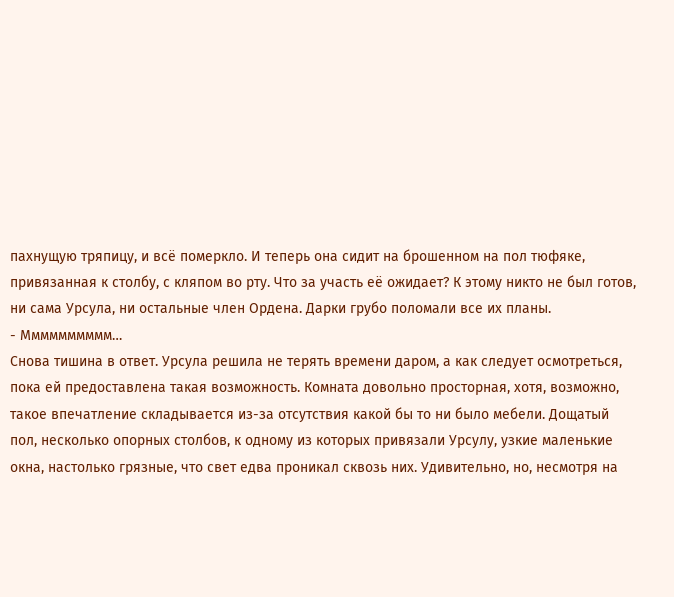пахнущую тряпицу, и всё померкло. И теперь она сидит на брошенном на пол тюфяке, привязанная к столбу, с кляпом во рту. Что за участь её ожидает? К этому никто не был готов, ни сама Урсула, ни остальные член Ордена. Дарки грубо поломали все их планы.
- Мммммммммм…
Снова тишина в ответ. Урсула решила не терять времени даром, а как следует осмотреться, пока ей предоставлена такая возможность. Комната довольно просторная, хотя, возможно, такое впечатление складывается из-за отсутствия какой бы то ни было мебели. Дощатый пол, несколько опорных столбов, к одному из которых привязали Урсулу, узкие маленькие окна, настолько грязные, что свет едва проникал сквозь них. Удивительно, но, несмотря на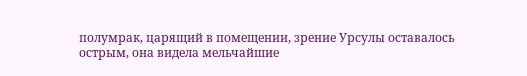полумрак, царящий в помещении, зрение Урсулы оставалось острым, она видела мельчайшие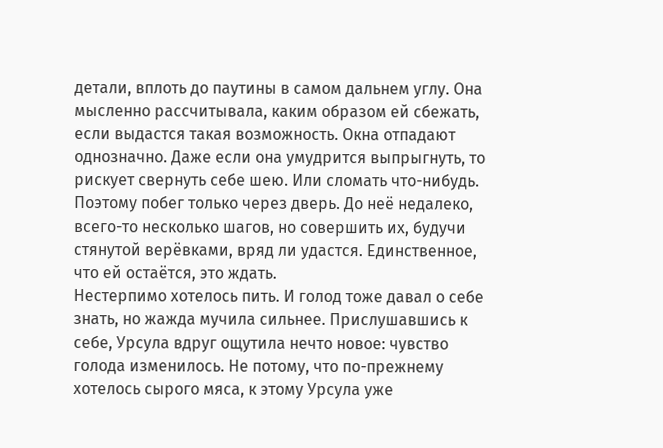детали, вплоть до паутины в самом дальнем углу. Она мысленно рассчитывала, каким образом ей сбежать, если выдастся такая возможность. Окна отпадают однозначно. Даже если она умудрится выпрыгнуть, то рискует свернуть себе шею. Или сломать что-нибудь. Поэтому побег только через дверь. До неё недалеко, всего-то несколько шагов, но совершить их, будучи стянутой верёвками, вряд ли удастся. Единственное, что ей остаётся, это ждать.
Нестерпимо хотелось пить. И голод тоже давал о себе знать, но жажда мучила сильнее. Прислушавшись к себе, Урсула вдруг ощутила нечто новое: чувство голода изменилось. Не потому, что по-прежнему хотелось сырого мяса, к этому Урсула уже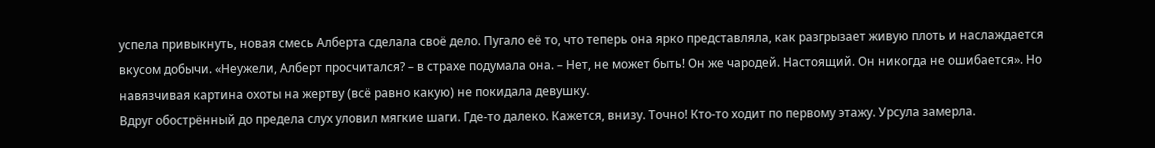успела привыкнуть, новая смесь Алберта сделала своё дело. Пугало её то, что теперь она ярко представляла, как разгрызает живую плоть и наслаждается вкусом добычи. «Неужели, Алберт просчитался? – в страхе подумала она. – Нет, не может быть! Он же чародей. Настоящий. Он никогда не ошибается». Но навязчивая картина охоты на жертву (всё равно какую) не покидала девушку.
Вдруг обострённый до предела слух уловил мягкие шаги. Где-то далеко. Кажется, внизу. Точно! Кто-то ходит по первому этажу. Урсула замерла.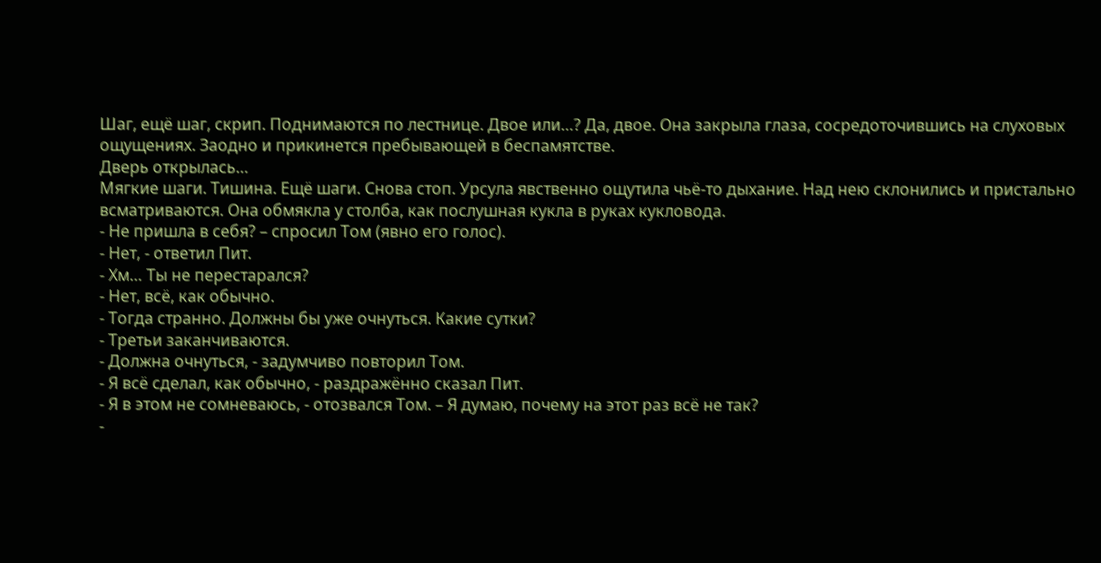Шаг, ещё шаг, скрип. Поднимаются по лестнице. Двое или…? Да, двое. Она закрыла глаза, сосредоточившись на слуховых ощущениях. Заодно и прикинется пребывающей в беспамятстве.
Дверь открылась…
Мягкие шаги. Тишина. Ещё шаги. Снова стоп. Урсула явственно ощутила чьё-то дыхание. Над нею склонились и пристально всматриваются. Она обмякла у столба, как послушная кукла в руках кукловода.
- Не пришла в себя? – спросил Том (явно его голос).
- Нет, - ответил Пит.
- Хм… Ты не перестарался?
- Нет, всё, как обычно.
- Тогда странно. Должны бы уже очнуться. Какие сутки?
- Третьи заканчиваются.
- Должна очнуться, - задумчиво повторил Том.
- Я всё сделал, как обычно, - раздражённо сказал Пит.
- Я в этом не сомневаюсь, - отозвался Том. – Я думаю, почему на этот раз всё не так?
-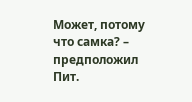Может, потому что самка? – предположил Пит.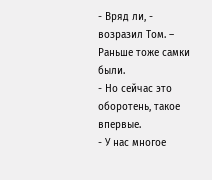- Вряд ли, - возразил Том. – Раньше тоже самки были.
- Но сейчас это оборотень, такое впервые.
- У нас многое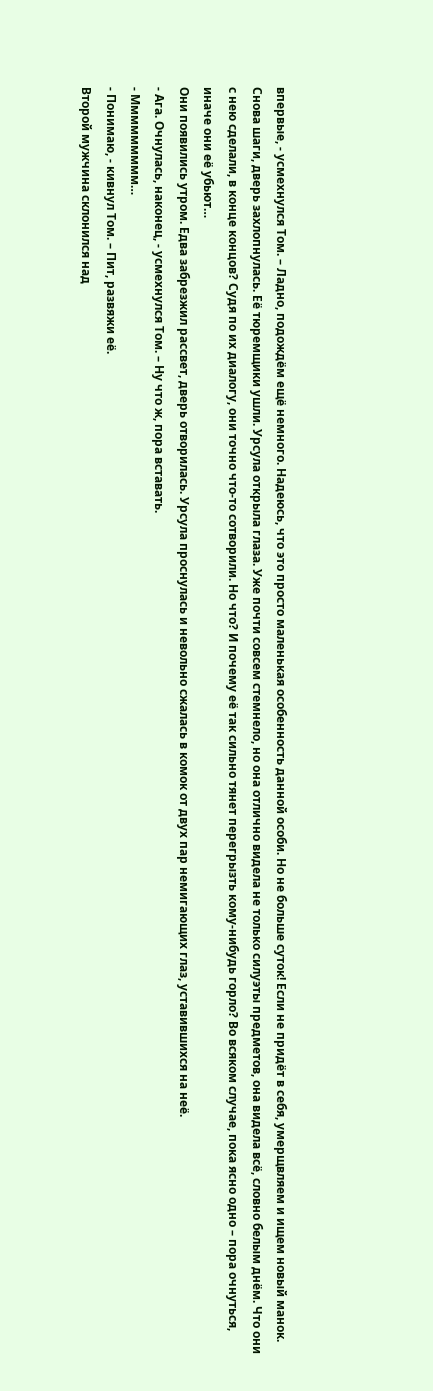впервые, - усмехнулся Том. – Ладно, подождём ещё немного. Надеюсь, что это просто маленькая особенность данной особи. Но не больше суток! Если не придёт в себя, умерщвляем и ищем новый манок.
Снова шаги, дверь захлопнулась. Её тюремщики ушли. Урсула открыла глаза. Уже почти совсем стемнело, но она отлично видела не только силуэты предметов, она видела всё, словно белым днём. Что они с нею сделали, в конце концов? Судя по их диалогу, они точно что-то сотворили. Но что? И почему её так сильно тянет перегрызть кому-нибудь горло? Во всяком случае, пока ясно одно – пора очнуться, иначе они её убьют…
Они появились утром. Едва забрезжил рассвет, дверь отворилась. Урсула проснулась и невольно сжалась в комок от двух пар немигающих глаз, уставившихся на неё.
- Ага. Очнулась, наконец, - усмехнулся Том. – Ну что ж, пора вставать.
- Ммммммммм…
- Понимаю, - кивнул Том. – Пит, развяжи её.
Второй мужчина склонился над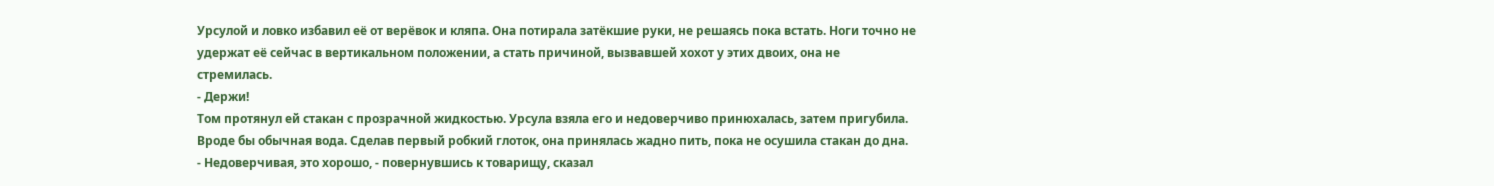Урсулой и ловко избавил её от верёвок и кляпа. Она потирала затёкшие руки, не решаясь пока встать. Ноги точно не удержат её сейчас в вертикальном положении, а стать причиной, вызвавшей хохот у этих двоих, она не стремилась.
- Держи!
Том протянул ей стакан с прозрачной жидкостью. Урсула взяла его и недоверчиво принюхалась, затем пригубила. Вроде бы обычная вода. Сделав первый робкий глоток, она принялась жадно пить, пока не осушила стакан до дна.
- Недоверчивая, это хорошо, - повернувшись к товарищу, сказал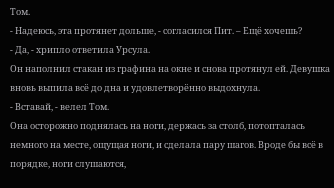Том.
- Надеюсь, эта протянет дольше, - согласился Пит. – Ещё хочешь?
- Да, - хрипло ответила Урсула.
Он наполнил стакан из графина на окне и снова протянул ей. Девушка вновь выпила всё до дна и удовлетворённо выдохнула.
- Вставай, - велел Том.
Она осторожно поднялась на ноги, держась за столб, потопталась немного на месте, ощущая ноги, и сделала пару шагов. Вроде бы всё в порядке, ноги слушаются,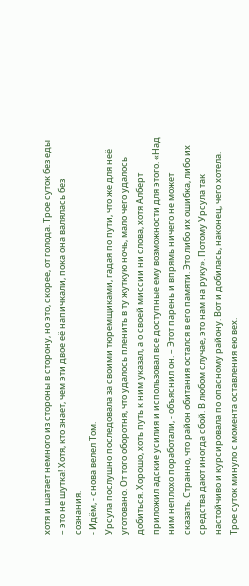хотя и шатает немного из стороны в сторону, но это, скорее, от голода. Трое суток без еды – это не шутка! Хотя, кто знает, чем эти двое её напичкали, пока она валялась без сознания.
- Идём, - снова велел Том.
Урсула послушно последовала за своими тюремщиками, гадая по пути, что же для неё уготовано. От того оборотня, что удалось пленить в ту жуткую ночь, мало чего удалось добиться. Хорошо, хоть путь к ним указал, а о своей миссии ни слова, хотя Алберт приложил адские усилия и использовал все доступные ему возможности для этого. «Над ним неплохо поработали, - объяснил он. – Этот парень и впрямь ничего не может сказать. Странно, что район обитания остался в его памяти. Это либо их ошибка, либо их средства дают иногда сбой. В любом случае, это нам на руку». Потому Урсула так настойчиво и курсировала по опасному району. Вот и добилась, наконец, чего хотела. Трое суток минуло с момента оставления ею вех.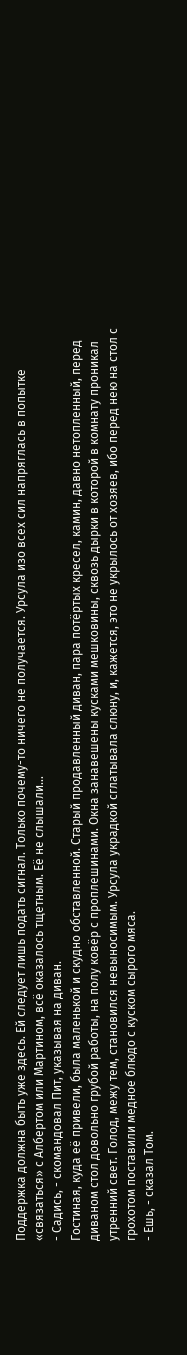Поддержка должна быть уже здесь. Ей следует лишь подать сигнал. Только почему-то ничего не получается. Урсула изо всех сил напряглась в попытке «связаться» с Албертом или Мартином, всё оказалось тщетным. Её не слышали…
- Садись, - скомандовал Пит, указывая на диван.
Гостиная, куда её привели, была маленькой и скудно обставленной. Старый продавленный диван, пара потёртых кресел, камин, давно нетопленный, перед диваном стол довольно грубой работы, на полу ковёр с проплешинами. Окна занавешены кусками мешковины, сквозь дырки в которой в комнату проникал утренний свет. Голод, межу тем, становился невыносимым. Урсула украдкой сглатывала слюну, и, кажется, это не укрылось от хозяев, ибо перед нею на стол с грохотом поставили медное блюдо с куском сырого мяса.
- Ешь, - сказал Том.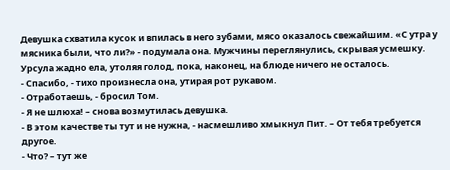Девушка схватила кусок и впилась в него зубами, мясо оказалось свежайшим. «С утра у мясника были, что ли?» - подумала она. Мужчины переглянулись, скрывая усмешку. Урсула жадно ела, утоляя голод, пока, наконец, на блюде ничего не осталось.
- Спасибо, - тихо произнесла она, утирая рот рукавом.
- Отработаешь, - бросил Том.
- Я не шлюха! – снова возмутилась девушка.
- В этом качестве ты тут и не нужна, - насмешливо хмыкнул Пит. – От тебя требуется другое.
- Что? – тут же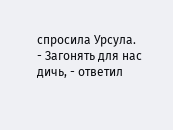спросила Урсула.
- Загонять для нас дичь, - ответил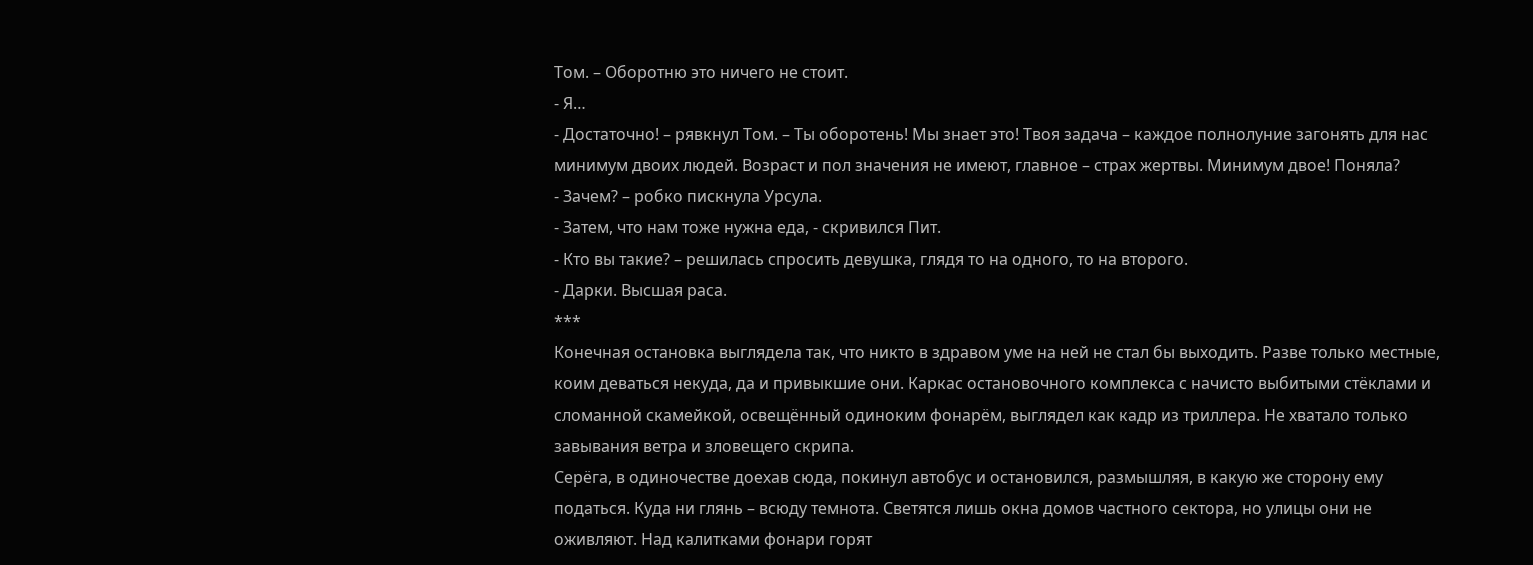Том. – Оборотню это ничего не стоит.
- Я…
- Достаточно! – рявкнул Том. – Ты оборотень! Мы знает это! Твоя задача – каждое полнолуние загонять для нас минимум двоих людей. Возраст и пол значения не имеют, главное – страх жертвы. Минимум двое! Поняла?
- Зачем? – робко пискнула Урсула.
- Затем, что нам тоже нужна еда, - скривился Пит.
- Кто вы такие? – решилась спросить девушка, глядя то на одного, то на второго.
- Дарки. Высшая раса.
***
Конечная остановка выглядела так, что никто в здравом уме на ней не стал бы выходить. Разве только местные, коим деваться некуда, да и привыкшие они. Каркас остановочного комплекса с начисто выбитыми стёклами и сломанной скамейкой, освещённый одиноким фонарём, выглядел как кадр из триллера. Не хватало только завывания ветра и зловещего скрипа.
Серёга, в одиночестве доехав сюда, покинул автобус и остановился, размышляя, в какую же сторону ему податься. Куда ни глянь – всюду темнота. Светятся лишь окна домов частного сектора, но улицы они не оживляют. Над калитками фонари горят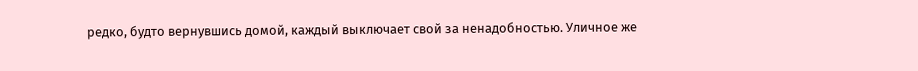редко, будто вернувшись домой, каждый выключает свой за ненадобностью. Уличное же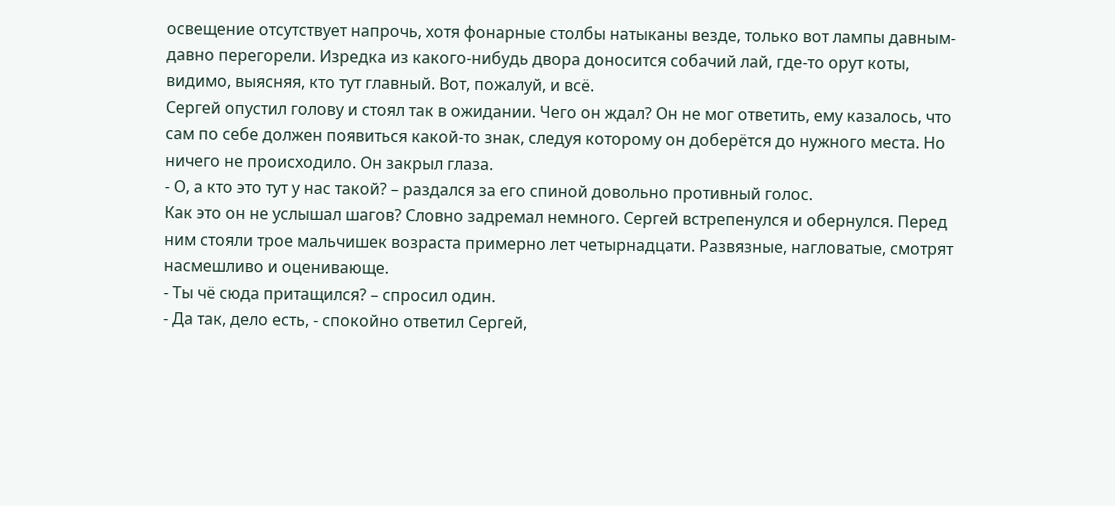освещение отсутствует напрочь, хотя фонарные столбы натыканы везде, только вот лампы давным-давно перегорели. Изредка из какого-нибудь двора доносится собачий лай, где-то орут коты, видимо, выясняя, кто тут главный. Вот, пожалуй, и всё.
Сергей опустил голову и стоял так в ожидании. Чего он ждал? Он не мог ответить, ему казалось, что сам по себе должен появиться какой-то знак, следуя которому он доберётся до нужного места. Но ничего не происходило. Он закрыл глаза.
- О, а кто это тут у нас такой? – раздался за его спиной довольно противный голос.
Как это он не услышал шагов? Словно задремал немного. Сергей встрепенулся и обернулся. Перед ним стояли трое мальчишек возраста примерно лет четырнадцати. Развязные, нагловатые, смотрят насмешливо и оценивающе.
- Ты чё сюда притащился? – спросил один.
- Да так, дело есть, - спокойно ответил Сергей,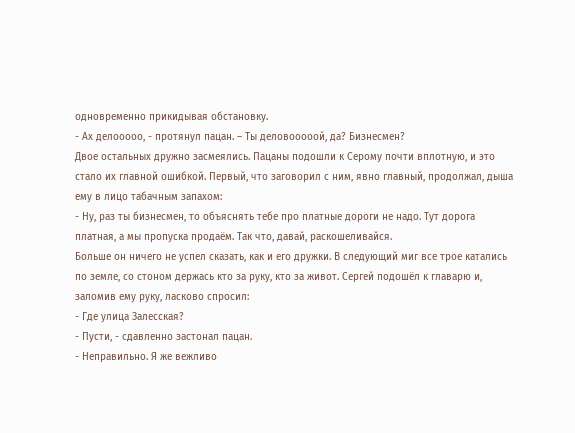одновременно прикидывая обстановку.
- Ах делооооо, - протянул пацан. – Ты деловооооой, да? Бизнесмен?
Двое остальных дружно засмеялись. Пацаны подошли к Серому почти вплотную, и это стало их главной ошибкой. Первый, что заговорил с ним, явно главный, продолжал, дыша ему в лицо табачным запахом:
- Ну, раз ты бизнесмен, то объяснять тебе про платные дороги не надо. Тут дорога платная, а мы пропуска продаём. Так что, давай, раскошеливайся.
Больше он ничего не успел сказать, как и его дружки. В следующий миг все трое катались по земле, со стоном держась кто за руку, кто за живот. Сергей подошёл к главарю и, заломив ему руку, ласково спросил:
- Где улица Залесская?
- Пусти, - сдавленно застонал пацан.
- Неправильно. Я же вежливо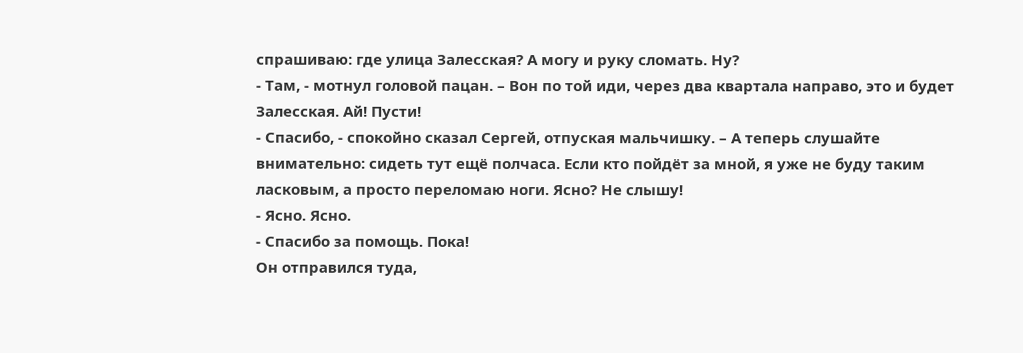спрашиваю: где улица Залесская? А могу и руку сломать. Ну?
- Там, - мотнул головой пацан. – Вон по той иди, через два квартала направо, это и будет Залесская. Ай! Пусти!
- Спасибо, - спокойно сказал Сергей, отпуская мальчишку. – А теперь слушайте внимательно: сидеть тут ещё полчаса. Если кто пойдёт за мной, я уже не буду таким ласковым, а просто переломаю ноги. Ясно? Не слышу!
- Ясно. Ясно.
- Спасибо за помощь. Пока!
Он отправился туда,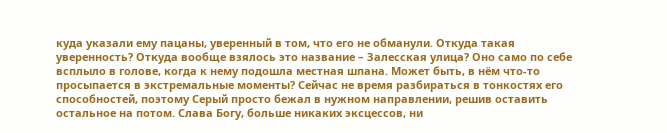куда указали ему пацаны, уверенный в том, что его не обманули. Откуда такая уверенность? Откуда вообще взялось это название – Залесская улица? Оно само по себе всплыло в голове, когда к нему подошла местная шпана. Может быть, в нём что-то просыпается в экстремальные моменты? Сейчас не время разбираться в тонкостях его способностей, поэтому Серый просто бежал в нужном направлении, решив оставить остальное на потом. Слава Богу, больше никаких эксцессов, ни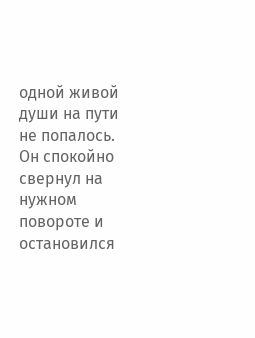одной живой души на пути не попалось. Он спокойно свернул на нужном повороте и остановился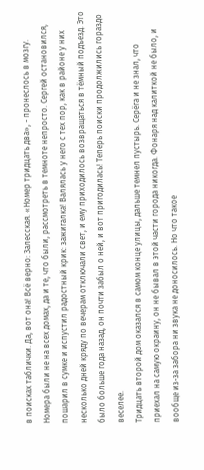в поисках таблички. Да, вот она! Всё верно: Залесская. «Номер тридцать два», - пронеслось в мозгу.
Номера были не на всех домах, да и те, что были, рассмотреть в темноте непросто. Сергей остановился, пошарил в сумке и испустил радостный крик: зажигалка! Валялась у него с тех пор, как в районе у них несколько дней кряду по вечерам отключали свет, и ему приходилось возвращаться в тёмный подъезд. Это было больше года назад, он почти забыл о ней, и вот пригодилась! Теперь поиски продолжились гораздо веселее.
Тридцать второй дом оказался в самом конце улицы, дальше темнел пустырь. Серёга и не знал, что приехал на самую окраину, он не бывал в этой части города никогда. Фонаря над калиткой не было, и вообще из-за забора ни звука не доносилось. Но что такое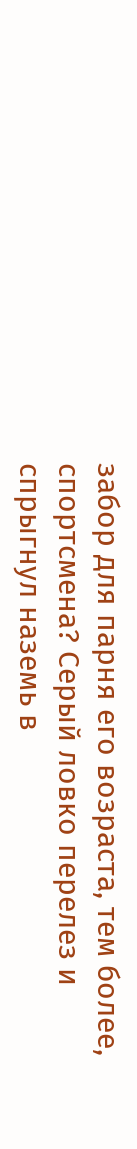забор для парня его возраста, тем более, спортсмена? Серый ловко перелез и спрыгнул наземь в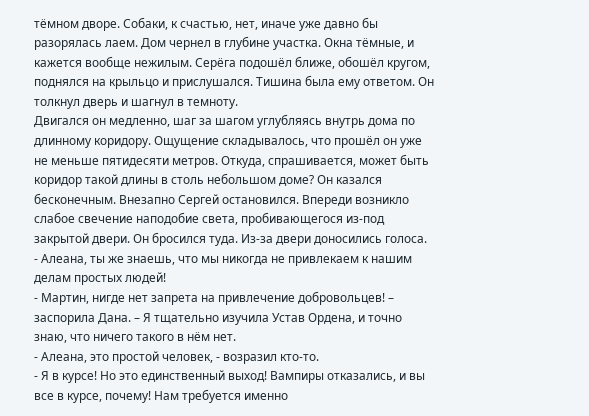тёмном дворе. Собаки, к счастью, нет, иначе уже давно бы разорялась лаем. Дом чернел в глубине участка. Окна тёмные, и кажется вообще нежилым. Серёга подошёл ближе, обошёл кругом, поднялся на крыльцо и прислушался. Тишина была ему ответом. Он толкнул дверь и шагнул в темноту.
Двигался он медленно, шаг за шагом углубляясь внутрь дома по длинному коридору. Ощущение складывалось, что прошёл он уже не меньше пятидесяти метров. Откуда, спрашивается, может быть коридор такой длины в столь небольшом доме? Он казался бесконечным. Внезапно Сергей остановился. Впереди возникло слабое свечение наподобие света, пробивающегося из-под закрытой двери. Он бросился туда. Из-за двери доносились голоса.
- Алеана, ты же знаешь, что мы никогда не привлекаем к нашим делам простых людей!
- Мартин, нигде нет запрета на привлечение добровольцев! – заспорила Дана. – Я тщательно изучила Устав Ордена, и точно знаю, что ничего такого в нём нет.
- Алеана, это простой человек, - возразил кто-то.
- Я в курсе! Но это единственный выход! Вампиры отказались, и вы все в курсе, почему! Нам требуется именно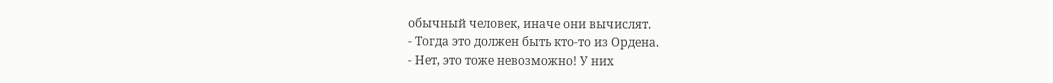обычный человек, иначе они вычислят.
- Тогда это должен быть кто-то из Ордена.
- Нет, это тоже невозможно! У них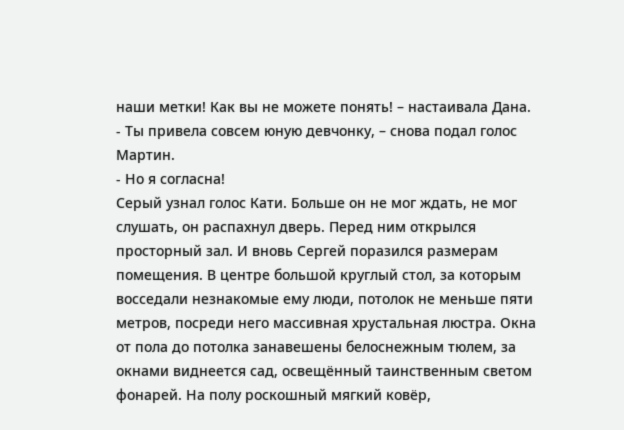наши метки! Как вы не можете понять! – настаивала Дана.
- Ты привела совсем юную девчонку, – снова подал голос Мартин.
- Но я согласна!
Серый узнал голос Кати. Больше он не мог ждать, не мог слушать, он распахнул дверь. Перед ним открылся просторный зал. И вновь Сергей поразился размерам помещения. В центре большой круглый стол, за которым восседали незнакомые ему люди, потолок не меньше пяти метров, посреди него массивная хрустальная люстра. Окна от пола до потолка занавешены белоснежным тюлем, за окнами виднеется сад, освещённый таинственным светом фонарей. На полу роскошный мягкий ковёр,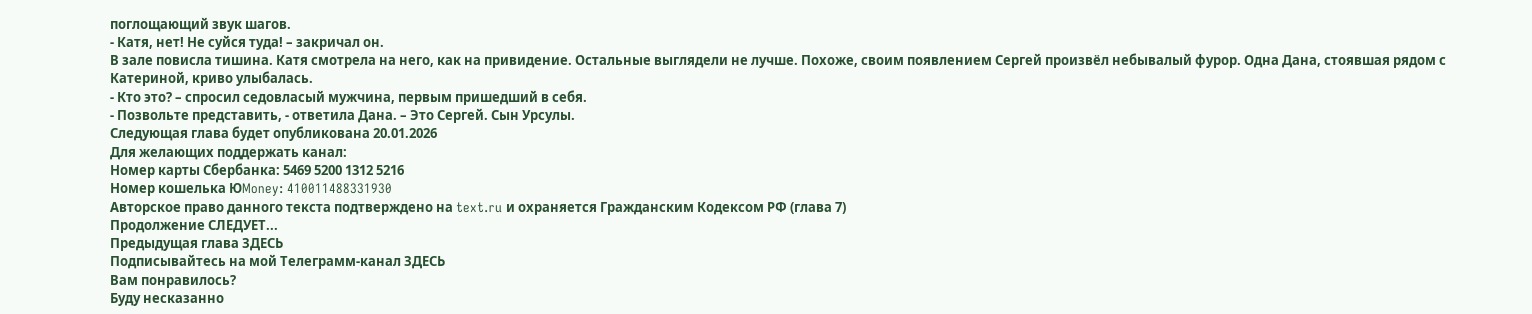поглощающий звук шагов.
- Катя, нет! Не суйся туда! – закричал он.
В зале повисла тишина. Катя смотрела на него, как на привидение. Остальные выглядели не лучше. Похоже, своим появлением Сергей произвёл небывалый фурор. Одна Дана, стоявшая рядом с Катериной, криво улыбалась.
- Кто это? – спросил седовласый мужчина, первым пришедший в себя.
- Позвольте представить, - ответила Дана. – Это Сергей. Сын Урсулы.
Следующая глава будет опубликована 20.01.2026
Для желающих поддержать канал:
Номер карты Сбербанка: 5469 5200 1312 5216
Номер кошелька ЮMoney: 410011488331930
Авторское право данного текста подтверждено на text.ru и охраняется Гражданским Кодексом РФ (глава 7)
Продолжение СЛЕДУЕТ...
Предыдущая глава ЗДЕСЬ
Подписывайтесь на мой Телеграмм-канал ЗДЕСЬ
Вам понравилось?
Буду несказанно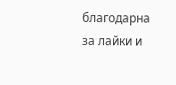благодарна за лайки и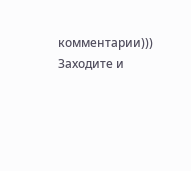комментарии)))
Заходите и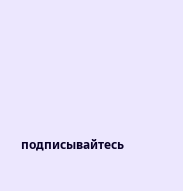подписывайтесь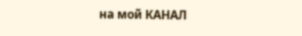на мой КАНАЛ